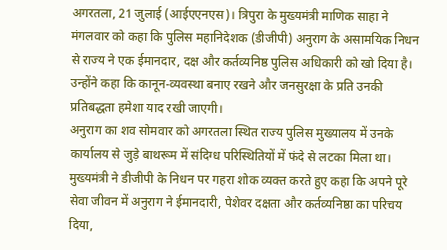अगरतला, 21 जुलाई (आईएएनएस)। त्रिपुरा के मुख्यमंत्री माणिक साहा ने मंगलवार को कहा कि पुलिस महानिदेशक (डीजीपी) अनुराग के असामयिक निधन से राज्य ने एक ईमानदार, दक्ष और कर्तव्यनिष्ठ पुलिस अधिकारी को खो दिया है। उन्होंने कहा कि कानून-व्यवस्था बनाए रखने और जनसुरक्षा के प्रति उनकी प्रतिबद्धता हमेशा याद रखी जाएगी।
अनुराग का शव सोमवार को अगरतला स्थित राज्य पुलिस मुख्यालय में उनके कार्यालय से जुड़े बाथरूम में संदिग्ध परिस्थितियों में फंदे से लटका मिला था।
मुख्यमंत्री ने डीजीपी के निधन पर गहरा शोक व्यक्त करते हुए कहा कि अपने पूरे सेवा जीवन में अनुराग ने ईमानदारी, पेशेवर दक्षता और कर्तव्यनिष्ठा का परिचय दिया,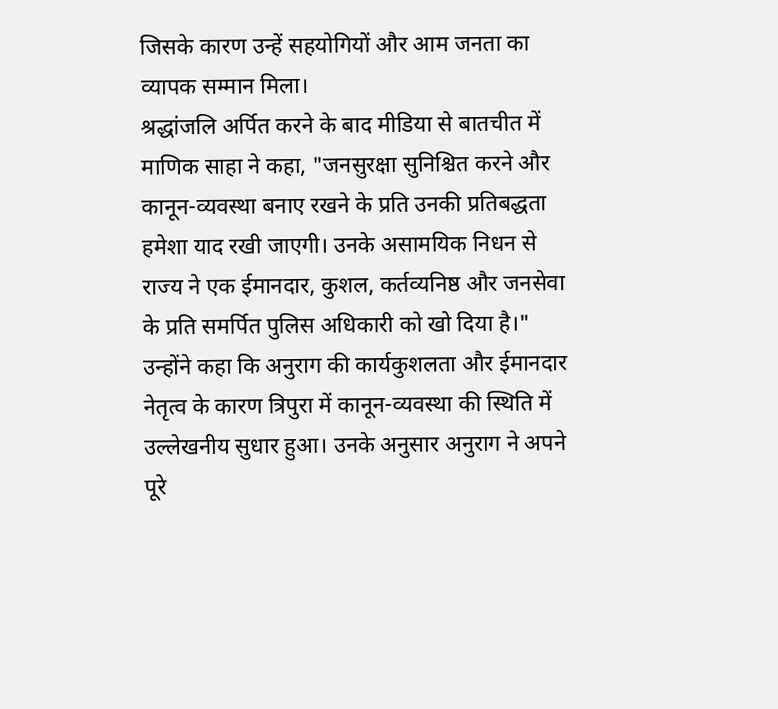जिसके कारण उन्हें सहयोगियों और आम जनता का व्यापक सम्मान मिला।
श्रद्धांजलि अर्पित करने के बाद मीडिया से बातचीत में माणिक साहा ने कहा, "जनसुरक्षा सुनिश्चित करने और कानून-व्यवस्था बनाए रखने के प्रति उनकी प्रतिबद्धता हमेशा याद रखी जाएगी। उनके असामयिक निधन से राज्य ने एक ईमानदार, कुशल, कर्तव्यनिष्ठ और जनसेवा के प्रति समर्पित पुलिस अधिकारी को खो दिया है।"
उन्होंने कहा कि अनुराग की कार्यकुशलता और ईमानदार नेतृत्व के कारण त्रिपुरा में कानून-व्यवस्था की स्थिति में उल्लेखनीय सुधार हुआ। उनके अनुसार अनुराग ने अपने पूरे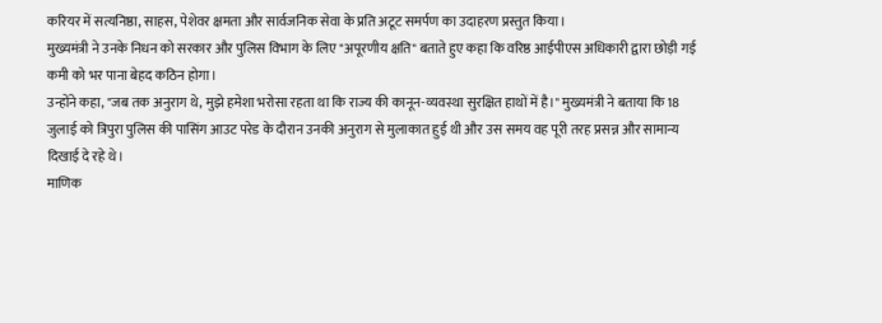करियर में सत्यनिष्ठा, साहस, पेशेवर क्षमता और सार्वजनिक सेवा के प्रति अटूट समर्पण का उदाहरण प्रस्तुत किया।
मुख्यमंत्री ने उनके निधन को सरकार और पुलिस विभाग के लिए "अपूरणीय क्षति" बताते हुए कहा कि वरिष्ठ आईपीएस अधिकारी द्वारा छोड़ी गई कमी को भर पाना बेहद कठिन होगा।
उन्होंने कहा, "जब तक अनुराग थे, मुझे हमेशा भरोसा रहता था कि राज्य की कानून-व्यवस्था सुरक्षित हाथों में है।" मुख्यमंत्री ने बताया कि 18 जुलाई को त्रिपुरा पुलिस की पासिंग आउट परेड के दौरान उनकी अनुराग से मुलाकात हुई थी और उस समय वह पूरी तरह प्रसन्न और सामान्य दिखाई दे रहे थे।
माणिक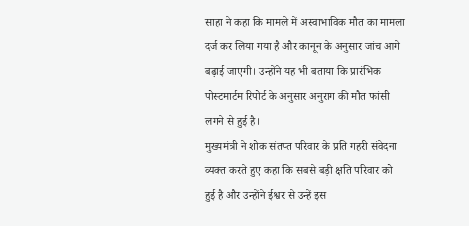साहा ने कहा कि मामले में अस्वाभाविक मौत का मामला दर्ज कर लिया गया है और कानून के अनुसार जांच आगे बढ़ाई जाएगी। उन्होंने यह भी बताया कि प्रारंभिक पोस्टमार्टम रिपोर्ट के अनुसार अनुराग की मौत फांसी लगने से हुई है।
मुख्यमंत्री ने शोक संतप्त परिवार के प्रति गहरी संवेदना व्यक्त करते हुए कहा कि सबसे बड़ी क्षति परिवार को हुई है और उन्होंने ईश्वर से उन्हें इस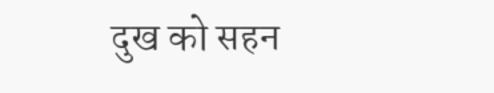दुख को सहन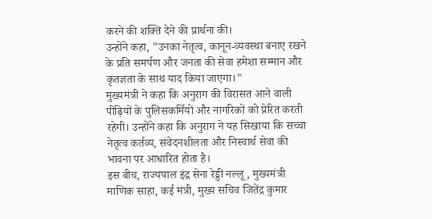करने की शक्ति देने की प्रार्थना की।
उन्होंने कहा, "उनका नेतृत्व, कानून-व्यवस्था बनाए रखने के प्रति समर्पण और जनता की सेवा हमेशा सम्मान और कृतज्ञता के साथ याद किया जाएगा।"
मुख्यमंत्री ने कहा कि अनुराग की विरासत आने वाली पीढ़ियों के पुलिसकर्मियों और नागरिकों को प्रेरित करती रहेगी। उन्होंने कहा कि अनुराग ने यह सिखाया कि सच्चा नेतृत्व कर्तव्य, संवेदनशीलता और निस्वार्थ सेवा की भावना पर आधारित होता है।
इस बीच, राज्यपाल इंद्र सेना रेड्डी नल्लू, मुख्यमंत्री माणिक साहा, कई मंत्री, मुख्य सचिव जितेंद्र कुमार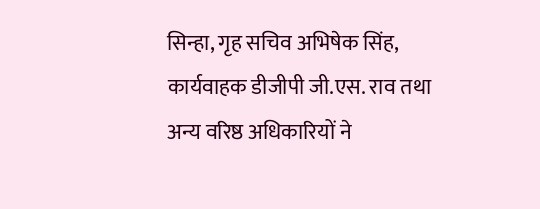सिन्हा, गृह सचिव अभिषेक सिंह, कार्यवाहक डीजीपी जी.एस. राव तथा अन्य वरिष्ठ अधिकारियों ने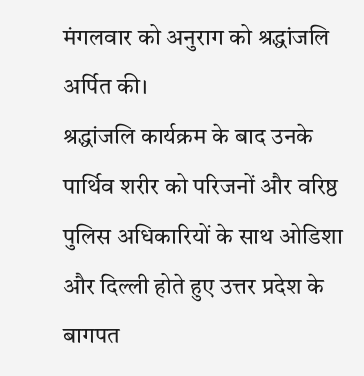मंगलवार को अनुराग को श्रद्धांजलि अर्पित की।
श्रद्धांजलि कार्यक्रम के बाद उनके पार्थिव शरीर को परिजनों और वरिष्ठ पुलिस अधिकारियों के साथ ओडिशा और दिल्ली होते हुए उत्तर प्रदेश के बागपत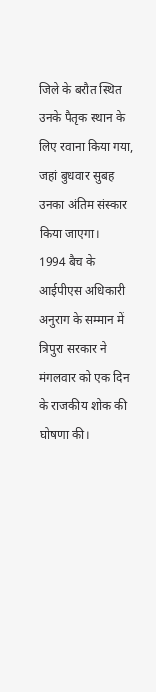जिले के बरौत स्थित उनके पैतृक स्थान के लिए रवाना किया गया, जहां बुधवार सुबह उनका अंतिम संस्कार किया जाएगा।
1994 बैच के आईपीएस अधिकारी अनुराग के सम्मान में त्रिपुरा सरकार ने मंगलवार को एक दिन के राजकीय शोक की घोषणा की।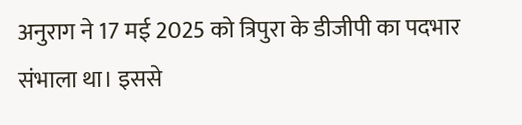अनुराग ने 17 मई 2025 को त्रिपुरा के डीजीपी का पदभार संभाला था। इससे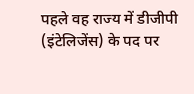पहले वह राज्य में डीजीपी (इंटेलिजेंस) के पद पर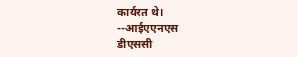कार्यरत थे।
--आईएएनएस
डीएससी